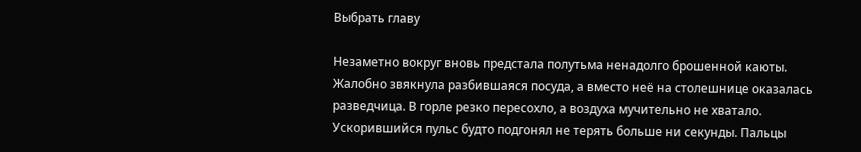Выбрать главу

Незаметно вокруг вновь предстала полутьма ненадолго брошенной каюты. Жалобно звякнула разбившаяся посуда, а вместо неё на столешнице оказалась разведчица. В горле резко пересохло, а воздуха мучительно не хватало. Ускорившийся пульс будто подгонял не терять больше ни секунды. Пальцы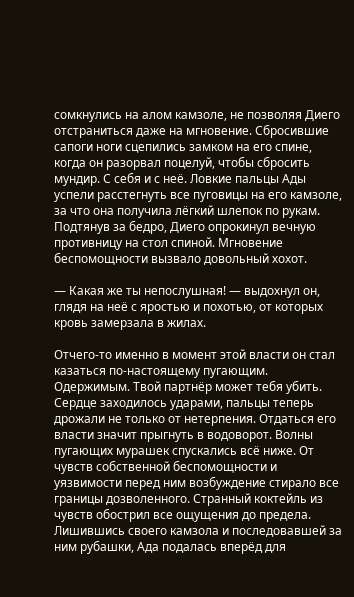сомкнулись на алом камзоле, не позволяя Диего отстраниться даже на мгновение. Сбросившие сапоги ноги сцепились замком на его спине, когда он разорвал поцелуй, чтобы сбросить мундир. С себя и с неё. Ловкие пальцы Ады успели расстегнуть все пуговицы на его камзоле, за что она получила лёгкий шлепок по рукам. Подтянув за бедро, Диего опрокинул вечную противницу на стол спиной. Мгновение беспомощности вызвало довольный хохот.

— Какая же ты непослушная! — выдохнул он, глядя на неё с яростью и похотью, от которых кровь замерзала в жилах.

Отчего-то именно в момент этой власти он стал казаться по-настоящему пугающим. Одержимым. Твой партнёр может тебя убить. Сердце заходилось ударами, пальцы теперь дрожали не только от нетерпения. Отдаться его власти значит прыгнуть в водоворот. Волны пугающих мурашек спускались всё ниже. От чувств собственной беспомощности и уязвимости перед ним возбуждение стирало все границы дозволенного. Странный коктейль из чувств обострил все ощущения до предела. Лишившись своего камзола и последовавшей за ним рубашки, Ада подалась вперёд для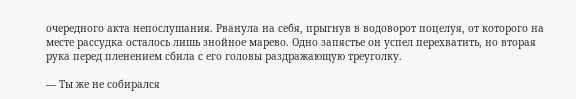очередного акта непослушания. Рванула на себя, прыгнув в водоворот поцелуя, от которого на месте рассудка осталось лишь знойное марево. Одно запястье он успел перехватить, но вторая рука перед пленением сбила с его головы раздражающую треуголку.

— Ты же не собирался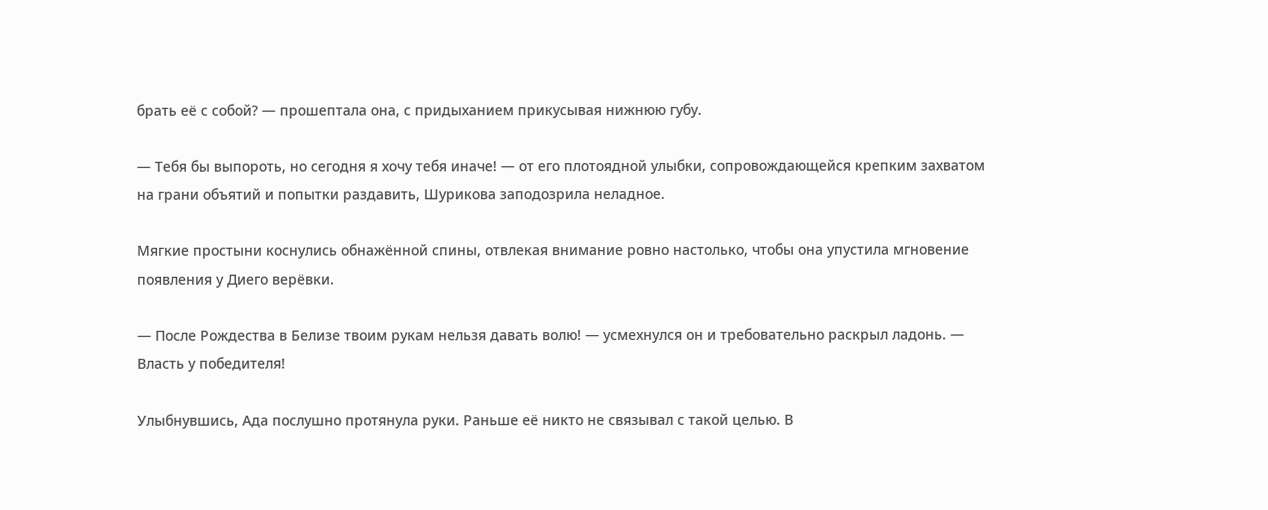брать её с собой? — прошептала она, с придыханием прикусывая нижнюю губу.

— Тебя бы выпороть, но сегодня я хочу тебя иначе! — от его плотоядной улыбки, сопровождающейся крепким захватом на грани объятий и попытки раздавить, Шурикова заподозрила неладное.

Мягкие простыни коснулись обнажённой спины, отвлекая внимание ровно настолько, чтобы она упустила мгновение появления у Диего верёвки.

— После Рождества в Белизе твоим рукам нельзя давать волю! — усмехнулся он и требовательно раскрыл ладонь. — Власть у победителя!

Улыбнувшись, Ада послушно протянула руки. Раньше её никто не связывал с такой целью. В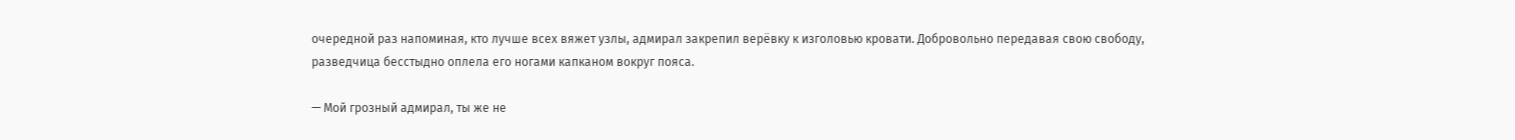очередной раз напоминая, кто лучше всех вяжет узлы, адмирал закрепил верёвку к изголовью кровати. Добровольно передавая свою свободу, разведчица бесстыдно оплела его ногами капканом вокруг пояса.

— Мой грозный адмирал, ты же не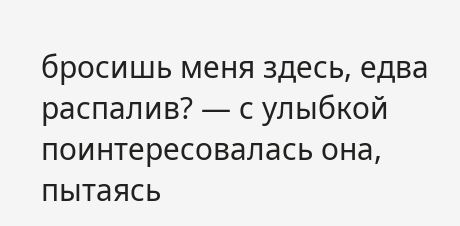бросишь меня здесь, едва распалив? — с улыбкой поинтересовалась она, пытаясь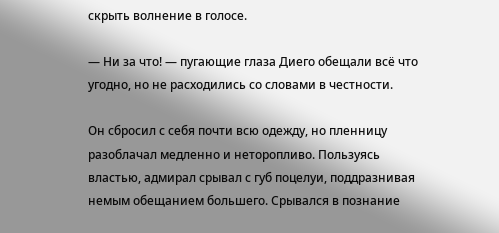скрыть волнение в голосе.

— Ни за что! — пугающие глаза Диего обещали всё что угодно, но не расходились со словами в честности.

Он сбросил с себя почти всю одежду, но пленницу разоблачал медленно и неторопливо. Пользуясь властью, адмирал срывал с губ поцелуи, поддразнивая немым обещанием большего. Срывался в познание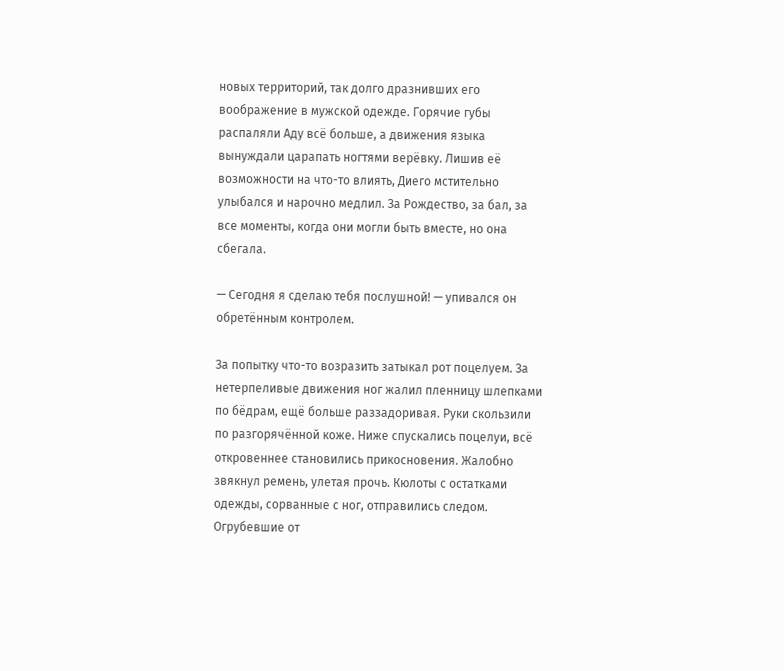новых территорий, так долго дразнивших его воображение в мужской одежде. Горячие губы распаляли Аду всё больше, а движения языка вынуждали царапать ногтями верёвку. Лишив её возможности на что-то влиять, Диего мстительно улыбался и нарочно медлил. За Рождество, за бал, за все моменты, когда они могли быть вместе, но она сбегала.

— Сегодня я сделаю тебя послушной! — упивался он обретённым контролем.

За попытку что-то возразить затыкал рот поцелуем. За нетерпеливые движения ног жалил пленницу шлепками по бёдрам, ещё больше раззадоривая. Руки скользили по разгорячённой коже. Ниже спускались поцелуи, всё откровеннее становились прикосновения. Жалобно звякнул ремень, улетая прочь. Кюлоты с остатками одежды, сорванные с ног, отправились следом. Огрубевшие от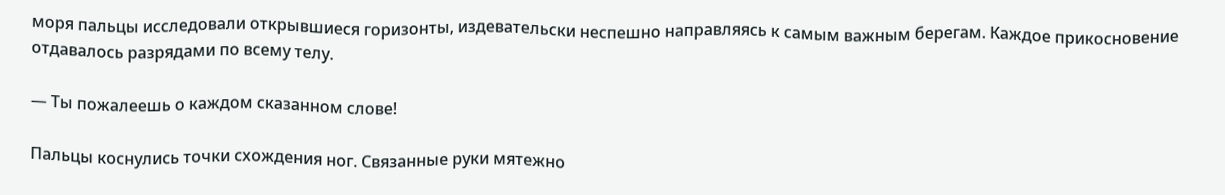моря пальцы исследовали открывшиеся горизонты, издевательски неспешно направляясь к самым важным берегам. Каждое прикосновение отдавалось разрядами по всему телу.

— Ты пожалеешь о каждом сказанном слове!

Пальцы коснулись точки схождения ног. Связанные руки мятежно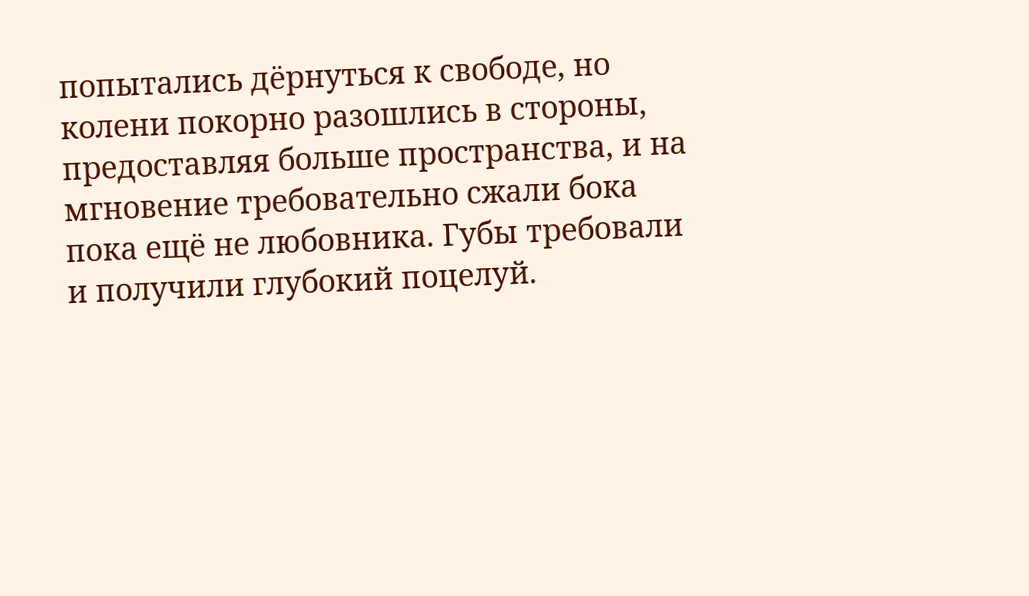попытались дёрнуться к свободе, но колени покорно разошлись в стороны, предоставляя больше пространства, и на мгновение требовательно сжали бока пока ещё не любовника. Губы требовали и получили глубокий поцелуй.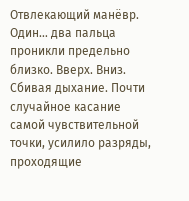Отвлекающий манёвр. Один… два пальца проникли предельно близко. Вверх. Вниз. Сбивая дыхание. Почти случайное касание самой чувствительной точки, усилило разряды, проходящие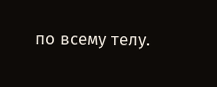по всему телу.